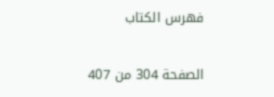فهرس الكتاب

الصفحة 304 من 407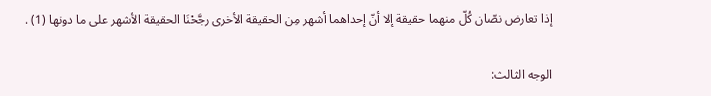إذا تعارض نصّان كُلّ منهما حقيقة إلا أنّ إحداهما أشهر مِن الحقيقة الأخرى رجَّحْنَا الحقيقة الأشهر على ما دونها (1) .

الوجه الثالث: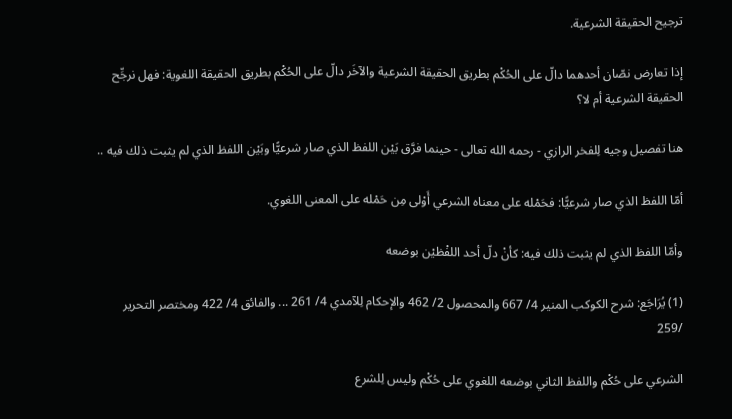ترجيح الحقيقة الشرعية.

إذا تعارض نصّان أحدهما دالّ على الحُكْم بطريق الحقيقة الشرعية والآخَر دالّ على الحُكْم بطريق الحقيقة اللغوية: فهل نرجِّح الحقيقة الشرعية أم لا؟

هنا تفصيل وجيه لِلفخر الرازي - رحمه الله تعالى - حينما فرَّق بَيْن اللفظ الذي صار شرعيًّا وبَيْن اللفظ الذي لم يثبت ذلك فيه ..

أمّا اللفظ الذي صار شرعيًّا: فحَمْله على معناه الشرعي أَوْلى مِن حَمْله على المعنى اللغوي.

وأمّا اللفظ الذي لم يثبت ذلك فيه: كأنْ دلّ أحد اللفْظيْن بوضعه

(1) يُرَاجَع: شرح الكوكب المنير 4/ 667 والمحصول 2/ 462 والإحكام لِلآمدي 4/ 261 ... والفائق 4/ 422 ومختصر التحرير /259

الشرعي على حُكْم واللفظ الثاني بوضعه اللغوي على حُكْم وليس لِلشرع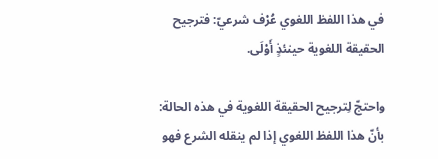في هذا اللفظ اللغوي عُرْف شرعيّ: فترجيح الحقيقة اللغوية حينئذٍ أَوْلَى.

واحتجّ لِترجيح الحقيقة اللغوية في هذه الحالة: بأنّ هذا اللفظ اللغوي إذا لم ينقله الشرع فهو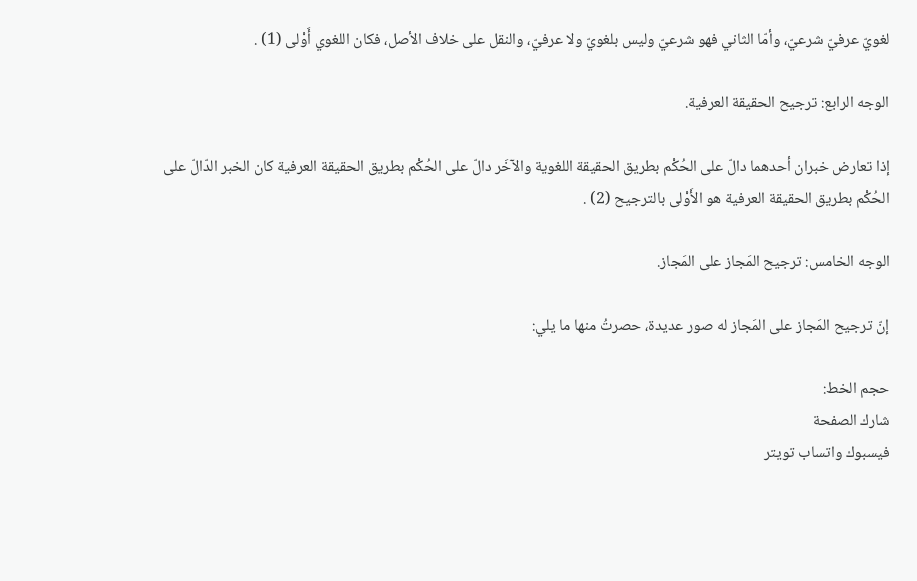لغويّ عرفيّ شرعيّ، وأمّا الثاني فهو شرعيّ وليس بلغويّ ولا عرفيّ، والنقل على خلاف الأصل، فكان اللغوي أَوْلى (1) .

الوجه الرابع: ترجيح الحقيقة العرفية.

إذا تعارض خبران أحدهما دالّ على الحُكْم بطريق الحقيقة اللغوية والآخَر دالّ على الحُكْم بطريق الحقيقة العرفية كان الخبر الدّالّ على الحُكْم بطريق الحقيقة العرفية هو الأَوْلى بالترجيح (2) .

الوجه الخامس: ترجيح المَجاز على المَجاز.

إنّ ترجيح المَجاز على المَجاز له صور عديدة، حصرتُ منها ما يلي:

حجم الخط:
شارك الصفحة
فيسبوك واتساب تويتر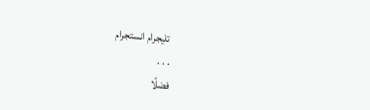تليجرام انستجرام
. . .
فضلًا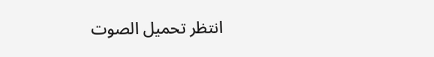انتظر تحميل الصوت